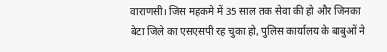वाराणसी। जिस महकमे में 35 साल तक सेवा की हो और जिनका बेटा जिले का एसएसपी रह चुका हो, पुलिस कार्यालय के बाबुओं ने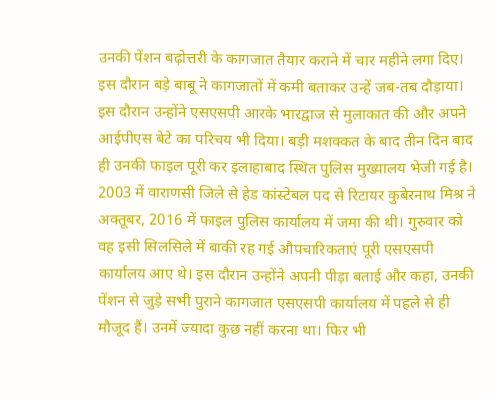उनकी पेंशन बढ़ोत्तरी के कागजात तैयार कराने में चार महीने लगा दिए। इस दौरान बड़े बाबू ने कागजातों में कमी बताकर उन्हें जब-तब दौड़ाया। इस दौरान उन्होंने एसएसपी आरके भारद्वाज से मुलाकात की और अपने आईपीएस बेटे का परिचय भी दिया। बड़ी मशक्कत के बाद तीन दिन बाद ही उनकी फाइल पूरी कर इलाहाबाद स्थित पुलिस मुख्यालय भेजी गई है।
2003 में वाराणसी जिले से हेड कांस्टेबल पद से रिटायर कुबेरनाथ मिश्र ने अक्तूबर, 2016 में फाइल पुलिस कार्यालय में जमा की थी। गुरुवार को वह इसी सिलसिले में बाकी रह गई औपचारिकताएं पूरी एसएसपी कार्यालय आए थे। इस दौरान उन्होंने अपनी पीड़ा बताई और कहा, उनकी पेंशन से जुड़े सभी पुराने कागजात एसएसपी कार्यालय में पहले से ही मौजूद हैं। उनमें ज्यादा कुछ नहीं करना था। फिर भी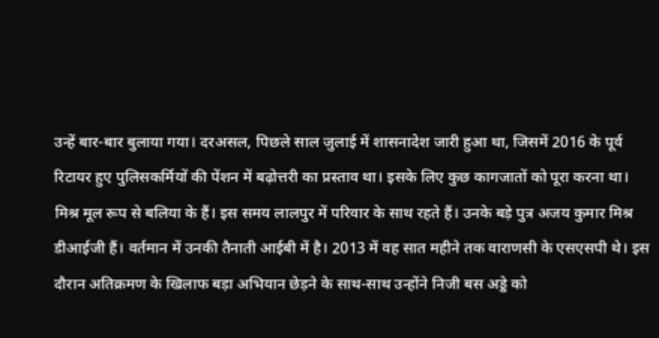उन्हें बार-बार बुलाया गया। दरअसल, पिछले साल जुलाई में शासनादेश जारी हुआ था, जिसमें 2016 के पूर्व रिटायर हुए पुलिसकर्मियों की पेंशन में बढ़ोत्तरी का प्रस्ताव था। इसके लिए कुछ कागजातों को पूरा करना था।
मिश्र मूल रूप से बलिया के हैं। इस समय लालपुर में परिवार के साथ रहते हैं। उनके बड़े पुत्र अजय कुमार मिश्र डीआईजी हैं। वर्तमान में उनकी तैनाती आईबी में है। 2013 में वह सात महीने तक वाराणसी के एसएसपी थे। इस दौरान अतिक्रमण के खिलाफ बड़ा अभियान छेड़ने के साथ-साथ उन्होंने निजी बस अड्डे को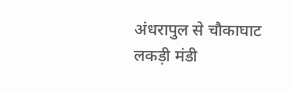अंधरापुल से चौकाघाट लकड़ी मंडी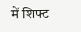में शिफ्ट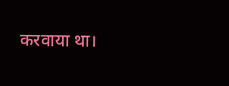करवाया था।